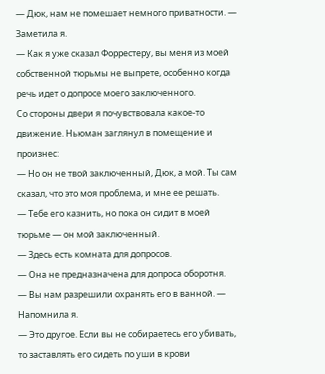— Дюк, нам не помешает немного приватности. — Заметила я.
— Как я уже сказал Форрестеру, вы меня из моей собственной тюрьмы не выпрете, особенно когда речь идет о допросе моего заключенного.
Со стороны двери я почувствовала какое-то движение. Ньюман заглянул в помещение и произнес:
— Но он не твой заключенный, Дюк, а мой. Ты сам сказал, что это моя проблема, и мне ее решать.
— Тебе его казнить, но пока он сидит в моей тюрьме — он мой заключенный.
— Здесь есть комната для допросов.
— Она не предназначена для допроса оборотня.
— Вы нам разрешили охранять его в ванной. — Напомнила я.
— Это другое. Если вы не собираетесь его убивать, то заставлять его сидеть по уши в крови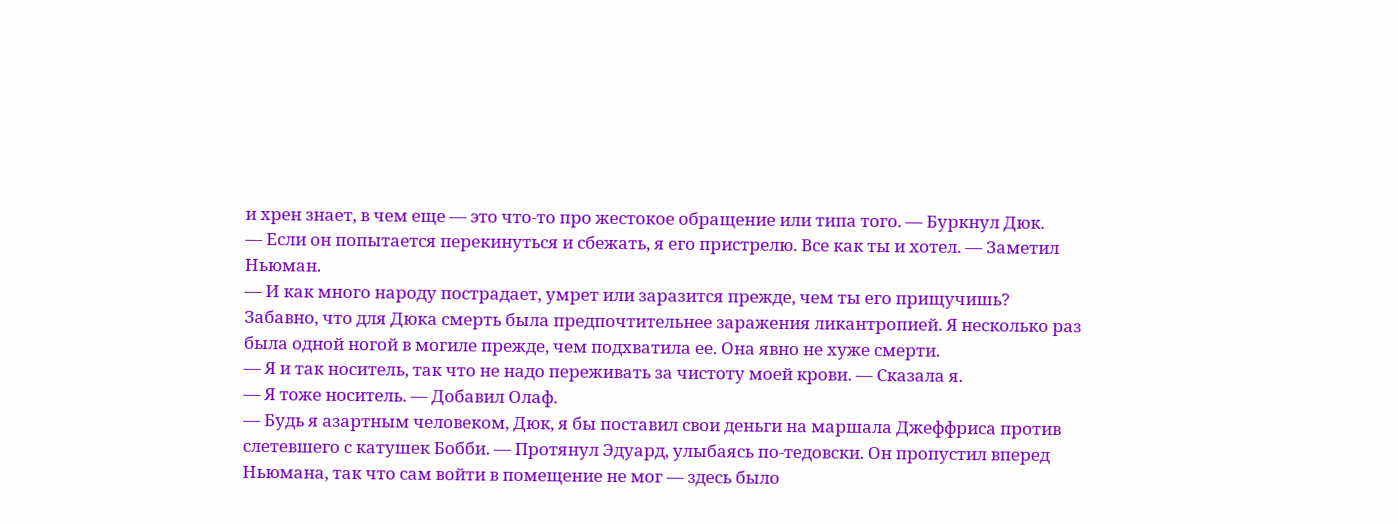и хрен знает, в чем еще — это что-то про жестокое обращение или типа того. — Буркнул Дюк.
— Если он попытается перекинуться и сбежать, я его пристрелю. Все как ты и хотел. — Заметил Ньюман.
— И как много народу пострадает, умрет или заразится прежде, чем ты его прищучишь?
Забавно, что для Дюка смерть была предпочтительнее заражения ликантропией. Я несколько раз была одной ногой в могиле прежде, чем подхватила ее. Она явно не хуже смерти.
— Я и так носитель, так что не надо переживать за чистоту моей крови. — Сказала я.
— Я тоже носитель. — Добавил Олаф.
— Будь я азартным человеком, Дюк, я бы поставил свои деньги на маршала Джеффриса против слетевшего с катушек Бобби. — Протянул Эдуард, улыбаясь по-тедовски. Он пропустил вперед Ньюмана, так что сам войти в помещение не мог — здесь было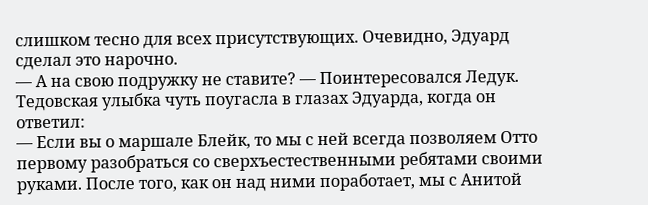слишком тесно для всех присутствующих. Очевидно, Эдуард сделал это нарочно.
— А на свою подружку не ставите? — Поинтересовался Ледук.
Тедовская улыбка чуть поугасла в глазах Эдуарда, когда он ответил:
— Если вы о маршале Блейк, то мы с ней всегда позволяем Отто первому разобраться со сверхъестественными ребятами своими руками. После того, как он над ними поработает, мы с Анитой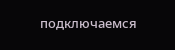подключаемся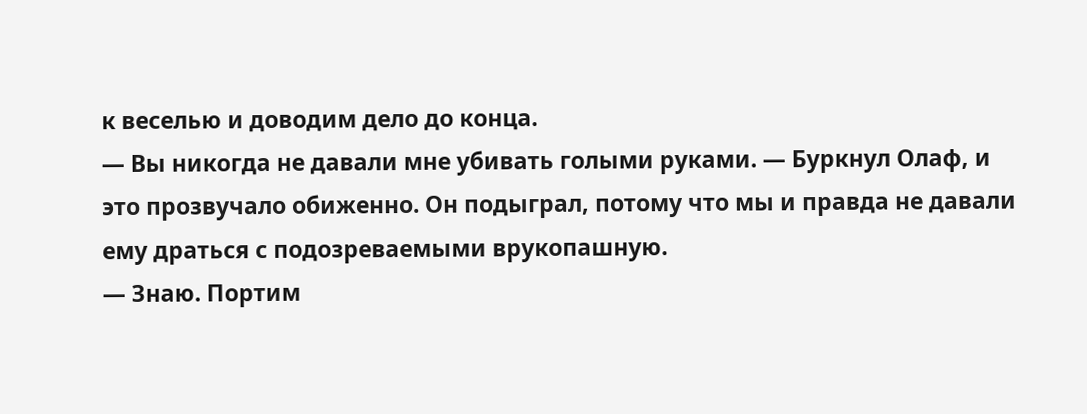к веселью и доводим дело до конца.
— Вы никогда не давали мне убивать голыми руками. — Буркнул Олаф, и это прозвучало обиженно. Он подыграл, потому что мы и правда не давали ему драться с подозреваемыми врукопашную.
— Знаю. Портим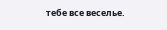тебе все веселье.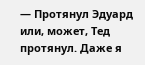— Протянул Эдуард или, может, Тед протянул. Даже я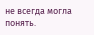не всегда могла понять.